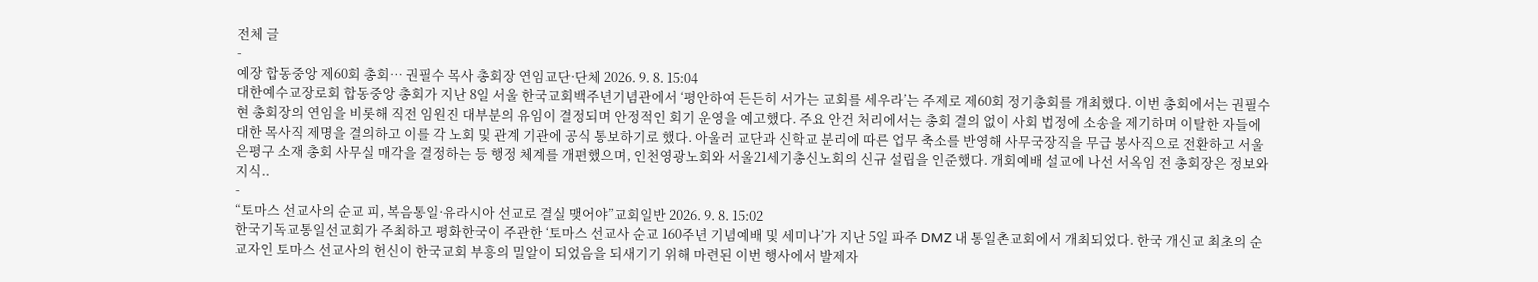전체 글
-
예장 합동중앙 제60회 총회… 권필수 목사 총회장 연임교단·단체 2026. 9. 8. 15:04
대한예수교장로회 합동중앙 총회가 지난 8일 서울 한국교회백주년기념관에서 ‘평안하여 든든히 서가는 교회를 세우라’는 주제로 제60회 정기총회를 개최했다. 이번 총회에서는 권필수 현 총회장의 연임을 비롯해 직전 임원진 대부분의 유임이 결정되며 안정적인 회기 운영을 예고했다. 주요 안건 처리에서는 총회 결의 없이 사회 법정에 소송을 제기하며 이탈한 자들에 대한 목사직 제명을 결의하고 이를 각 노회 및 관계 기관에 공식 통보하기로 했다. 아울러 교단과 신학교 분리에 따른 업무 축소를 반영해 사무국장직을 무급 봉사직으로 전환하고 서울 은평구 소재 총회 사무실 매각을 결정하는 등 행정 체계를 개편했으며, 인천영광노회와 서울21세기총신노회의 신규 설립을 인준했다. 개회예배 설교에 나선 서옥임 전 총회장은 정보와 지식..
-
“토마스 선교사의 순교 피, 복음통일·유라시아 선교로 결실 맺어야”교회일반 2026. 9. 8. 15:02
한국기독교통일선교회가 주최하고 평화한국이 주관한 ‘토마스 선교사 순교 160주년 기념예배 및 세미나’가 지난 5일 파주 DMZ 내 통일촌교회에서 개최되었다. 한국 개신교 최초의 순교자인 토마스 선교사의 헌신이 한국교회 부흥의 밀알이 되었음을 되새기기 위해 마련된 이번 행사에서 발제자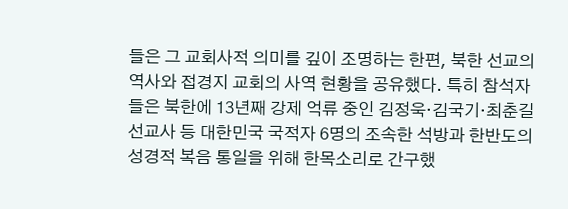들은 그 교회사적 의미를 깊이 조명하는 한편, 북한 선교의 역사와 접경지 교회의 사역 현황을 공유했다. 특히 참석자들은 북한에 13년째 강제 억류 중인 김정욱·김국기·최춘길 선교사 등 대한민국 국적자 6명의 조속한 석방과 한반도의 성경적 복음 통일을 위해 한목소리로 간구했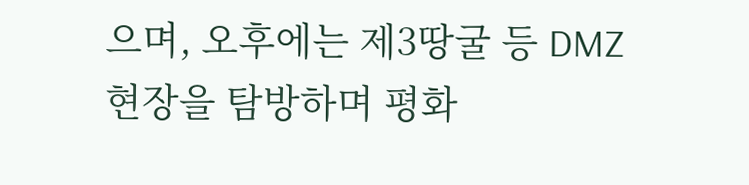으며, 오후에는 제3땅굴 등 DMZ 현장을 탐방하며 평화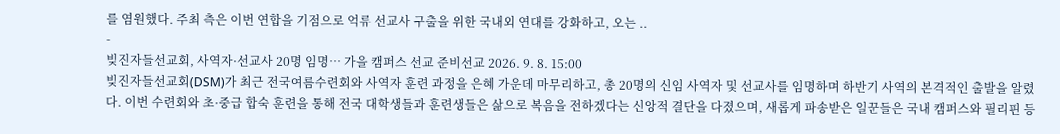를 염원했다. 주최 측은 이번 연합을 기점으로 억류 선교사 구출을 위한 국내외 연대를 강화하고, 오는 ..
-
빚진자들선교회, 사역자·선교사 20명 임명… 가을 캠퍼스 선교 준비선교 2026. 9. 8. 15:00
빚진자들선교회(DSM)가 최근 전국여름수련회와 사역자 훈련 과정을 은혜 가운데 마무리하고, 총 20명의 신임 사역자 및 선교사를 임명하며 하반기 사역의 본격적인 출발을 알렸다. 이번 수련회와 초·중급 합숙 훈련을 통해 전국 대학생들과 훈련생들은 삶으로 복음을 전하겠다는 신앙적 결단을 다졌으며, 새롭게 파송받은 일꾼들은 국내 캠퍼스와 필리핀 등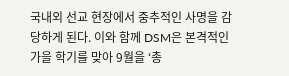국내외 선교 현장에서 중추적인 사명을 감당하게 된다. 이와 함께 DSM은 본격적인 가을 학기를 맞아 9월을 ‘총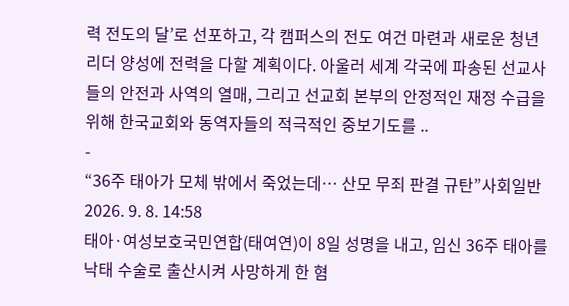력 전도의 달’로 선포하고, 각 캠퍼스의 전도 여건 마련과 새로운 청년 리더 양성에 전력을 다할 계획이다. 아울러 세계 각국에 파송된 선교사들의 안전과 사역의 열매, 그리고 선교회 본부의 안정적인 재정 수급을 위해 한국교회와 동역자들의 적극적인 중보기도를 ..
-
“36주 태아가 모체 밖에서 죽었는데… 산모 무죄 판결 규탄”사회일반 2026. 9. 8. 14:58
태아·여성보호국민연합(태여연)이 8일 성명을 내고, 임신 36주 태아를 낙태 수술로 출산시켜 사망하게 한 혐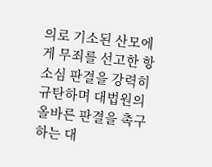의로 기소된 산모에게 무죄를 선고한 항소심 판결을 강력히 규탄하며 대법원의 올바른 판결을 촉구하는 대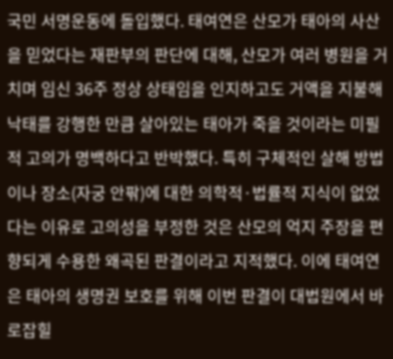국민 서명운동에 돌입했다. 태여연은 산모가 태아의 사산을 믿었다는 재판부의 판단에 대해, 산모가 여러 병원을 거치며 임신 36주 정상 상태임을 인지하고도 거액을 지불해 낙태를 강행한 만큼 살아있는 태아가 죽을 것이라는 미필적 고의가 명백하다고 반박했다. 특히 구체적인 살해 방법이나 장소(자궁 안팎)에 대한 의학적·법률적 지식이 없었다는 이유로 고의성을 부정한 것은 산모의 억지 주장을 편향되게 수용한 왜곡된 판결이라고 지적했다. 이에 태여연은 태아의 생명권 보호를 위해 이번 판결이 대법원에서 바로잡힐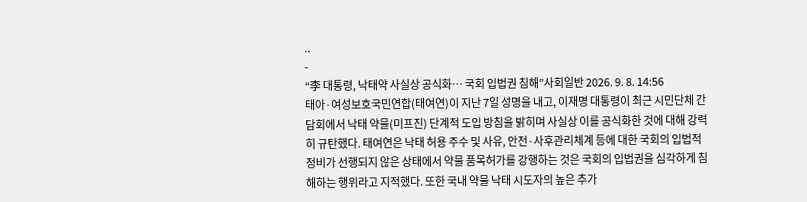..
-
“李 대통령, 낙태약 사실상 공식화… 국회 입법권 침해”사회일반 2026. 9. 8. 14:56
태아·여성보호국민연합(태여연)이 지난 7일 성명을 내고, 이재명 대통령이 최근 시민단체 간담회에서 낙태 약물(미프진) 단계적 도입 방침을 밝히며 사실상 이를 공식화한 것에 대해 강력히 규탄했다. 태여연은 낙태 허용 주수 및 사유, 안전·사후관리체계 등에 대한 국회의 입법적 정비가 선행되지 않은 상태에서 약물 품목허가를 강행하는 것은 국회의 입법권을 심각하게 침해하는 행위라고 지적했다. 또한 국내 약물 낙태 시도자의 높은 추가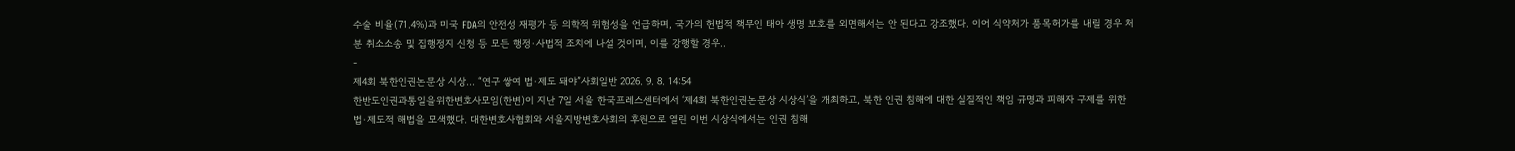수술 비율(71.4%)과 미국 FDA의 안전성 재평가 등 의학적 위험성을 언급하며, 국가의 헌법적 책무인 태아 생명 보호를 외면해서는 안 된다고 강조했다. 이어 식약처가 품목허가를 내릴 경우 처분 취소소송 및 집행정지 신청 등 모든 행정·사법적 조치에 나설 것이며, 이를 강행할 경우..
-
제4회 북한인권논문상 시상… “연구 쌓여 법·제도 돼야”사회일반 2026. 9. 8. 14:54
한반도인권과통일을위한변호사모임(한변)이 지난 7일 서울 한국프레스센터에서 ‘제4회 북한인권논문상 시상식’을 개최하고, 북한 인권 침해에 대한 실질적인 책임 규명과 피해자 구제를 위한 법·제도적 해법을 모색했다. 대한변호사협회와 서울지방변호사회의 후원으로 열린 이번 시상식에서는 인권 침해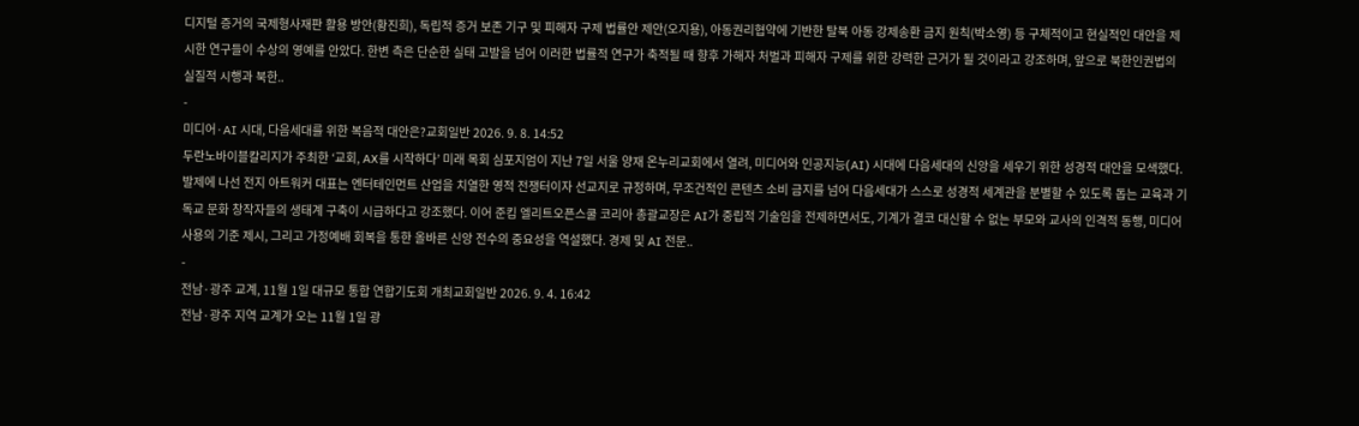디지털 증거의 국제형사재판 활용 방안(황진희), 독립적 증거 보존 기구 및 피해자 구제 법률안 제안(오지용), 아동권리협약에 기반한 탈북 아동 강제송환 금지 원칙(박소영) 등 구체적이고 현실적인 대안을 제시한 연구들이 수상의 영예를 안았다. 한변 측은 단순한 실태 고발을 넘어 이러한 법률적 연구가 축적될 때 향후 가해자 처벌과 피해자 구제를 위한 강력한 근거가 될 것이라고 강조하며, 앞으로 북한인권법의 실질적 시행과 북한..
-
미디어·AI 시대, 다음세대를 위한 복음적 대안은?교회일반 2026. 9. 8. 14:52
두란노바이블칼리지가 주최한 ‘교회, AX를 시작하다’ 미래 목회 심포지엄이 지난 7일 서울 양재 온누리교회에서 열려, 미디어와 인공지능(AI) 시대에 다음세대의 신앙을 세우기 위한 성경적 대안을 모색했다. 발제에 나선 전지 아트워커 대표는 엔터테인먼트 산업을 치열한 영적 전쟁터이자 선교지로 규정하며, 무조건적인 콘텐츠 소비 금지를 넘어 다음세대가 스스로 성경적 세계관을 분별할 수 있도록 돕는 교육과 기독교 문화 창작자들의 생태계 구축이 시급하다고 강조했다. 이어 준킴 엘리트오픈스쿨 코리아 총괄교장은 AI가 중립적 기술임을 전제하면서도, 기계가 결코 대신할 수 없는 부모와 교사의 인격적 동행, 미디어 사용의 기준 제시, 그리고 가정예배 회복을 통한 올바른 신앙 전수의 중요성을 역설했다. 경제 및 AI 전문..
-
전남·광주 교계, 11월 1일 대규모 통합 연합기도회 개최교회일반 2026. 9. 4. 16:42
전남·광주 지역 교계가 오는 11월 1일 광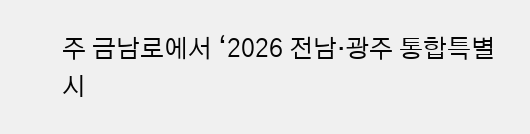주 금남로에서 ‘2026 전남·광주 통합특별시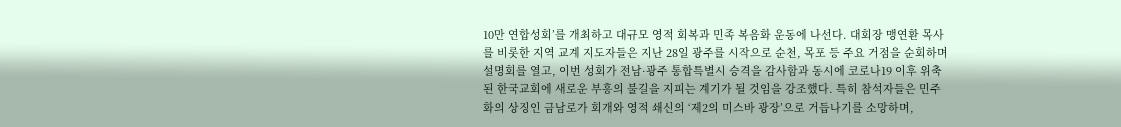10만 연합성회’를 개최하고 대규모 영적 회복과 민족 복음화 운동에 나선다. 대회장 맹연환 목사를 비롯한 지역 교계 지도자들은 지난 28일 광주를 시작으로 순천, 목포 등 주요 거점을 순회하며 설명회를 열고, 이번 성회가 전남·광주 통합특별시 승격을 감사함과 동시에 코로나19 이후 위축된 한국교회에 새로운 부흥의 불길을 지피는 계기가 될 것임을 강조했다. 특히 참석자들은 민주화의 상징인 금남로가 회개와 영적 쇄신의 ‘제2의 미스바 광장’으로 거듭나기를 소망하며,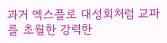과거 엑스플로 대성회처럼 교파를 초월한 강력한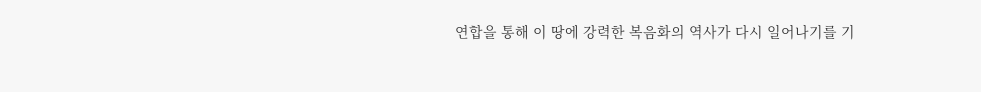연합을 통해 이 땅에 강력한 복음화의 역사가 다시 일어나기를 기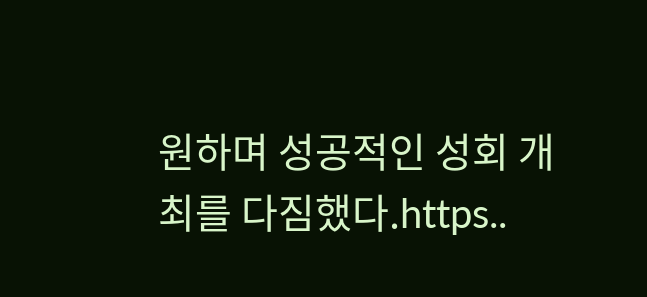원하며 성공적인 성회 개최를 다짐했다.https..